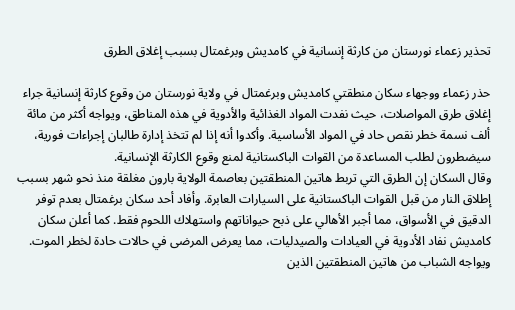تحذير زعماء نورستان من كارثة إنسانية في كامديش وبرغمتال بسبب إغلاق الطرق

حذر زعماء ووجهاء سكان منطقتي كامديش وبرغمتال في ولاية نورستان من وقوع كارثة إنسانية جراء إغلاق طرق المواصلات، حيث نفدت المواد الغذائية والأدوية في هذه المناطق، ويواجه أكثر من مائة ألف نسمة خطر نقص حاد في المواد الأساسية. وأكدوا أنه إذا لم تتخذ إدارة طالبان إجراءات فورية، سيضطرون لطلب المساعدة من القوات الباكستانية لمنع وقوع الكارثة الإنسانية.
وقال السكان إن الطرق التي تربط هاتين المنطقتين بعاصمة الولاية بارون مغلقة منذ نحو شهر بسبب إطلاق النار من قبل القوات الباكستانية على السيارات العابرة. وأفاد أحد سكان برغمتال بعدم توفر الدقيق في الأسواق، مما أجبر الأهالي على ذبح حيواناتهم واستهلاك اللحوم فقط. كما أعلن سكان كامديش نفاد الأدوية في العيادات والصيدليات، مما يعرض المرضى في حالات حادة لخطر الموت.
ويواجه الشباب من هاتين المنطقتين الذين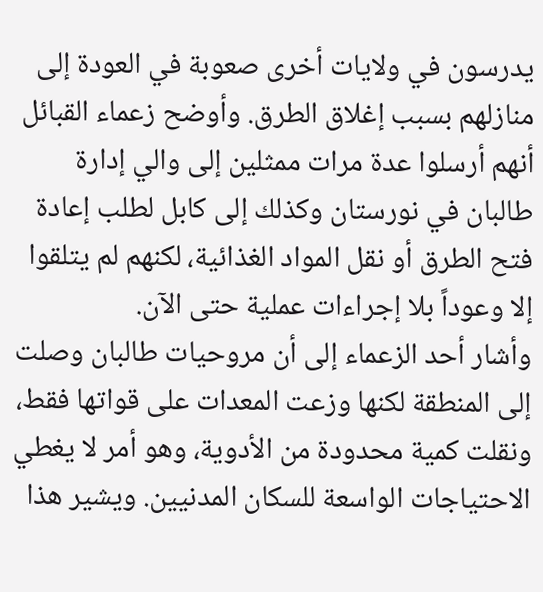يدرسون في ولايات أخرى صعوبة في العودة إلى منازلهم بسبب إغلاق الطرق. وأوضح زعماء القبائل أنهم أرسلوا عدة مرات ممثلين إلى والي إدارة طالبان في نورستان وكذلك إلى كابل لطلب إعادة فتح الطرق أو نقل المواد الغذائية، لكنهم لم يتلقوا إلا وعوداً بلا إجراءات عملية حتى الآن.
وأشار أحد الزعماء إلى أن مروحيات طالبان وصلت إلى المنطقة لكنها وزعت المعدات على قواتها فقط، ونقلت كمية محدودة من الأدوية، وهو أمر لا يغطي الاحتياجات الواسعة للسكان المدنيين. ويشير هذا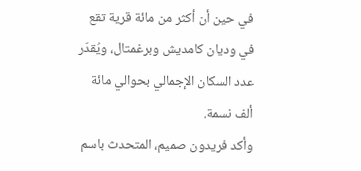في حين أن أكثر من مائة قرية تقع في وديان كامديش وبرغمتال، ويُقدّر عدد السكان الإجمالي بحوالي مائة ألف نسمة.
وأكد فريدون صميم، المتحدث باسم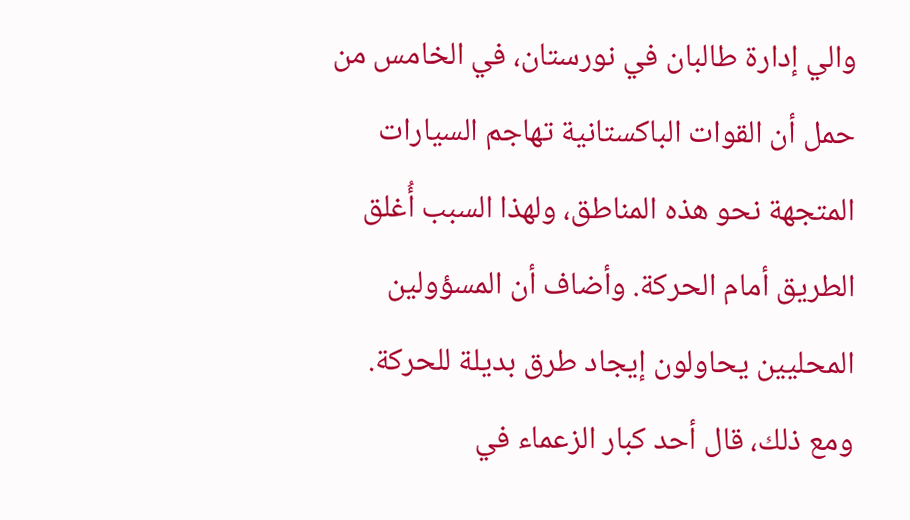والي إدارة طالبان في نورستان، في الخامس من حمل أن القوات الباكستانية تهاجم السيارات المتجهة نحو هذه المناطق، ولهذا السبب أُغلق الطريق أمام الحركة. وأضاف أن المسؤولين المحليين يحاولون إيجاد طرق بديلة للحركة.
ومع ذلك، قال أحد كبار الزعماء في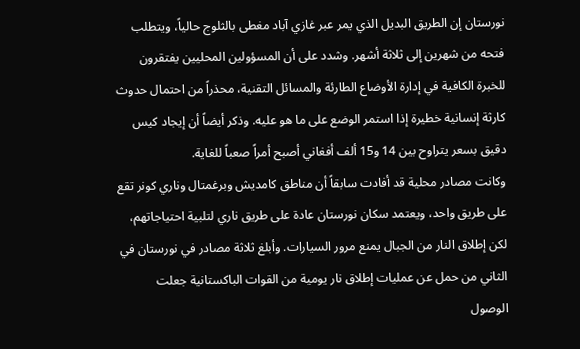نورستان إن الطريق البديل الذي يمر عبر غازي آباد مغطى بالثلوج حالياً، ويتطلب فتحه من شهرين إلى ثلاثة أشهر. وشدد على أن المسؤولين المحليين يفتقرون للخبرة الكافية في إدارة الأوضاع الطارئة والمسائل التقنية، محذراً من احتمال حدوث كارثة إنسانية خطيرة إذا استمر الوضع على ما هو عليه. وذكر أيضاً أن إيجاد كيس دقيق بسعر يتراوح بين 14 و15 ألف أفغاني أصبح أمراً صعباً للغاية.
وكانت مصادر محلية قد أفادت سابقاً أن مناطق كامديش وبرغمتال وناري كونر تقع على طريق واحد، ويعتمد سكان نورستان عادة على طريق ناري لتلبية احتياجاتهم، لكن إطلاق النار من الجبال يمنع مرور السيارات. وأبلغ ثلاثة مصادر في نورستان في الثاني من حمل عن عمليات إطلاق نار يومية من القوات الباكستانية جعلت الوصول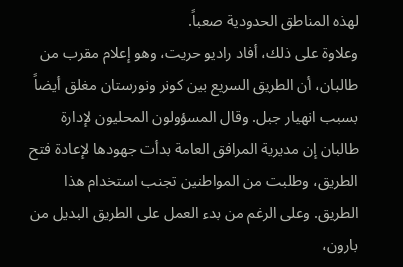لهذه المناطق الحدودية صعباً.
وعلاوة على ذلك، أفاد راديو حريت، وهو إعلام مقرب من طالبان، أن الطريق السريع بين كونر ونورستان مغلق أيضاً بسبب انهيار جبل. وقال المسؤولون المحليون لإدارة طالبان إن مديرية المرافق العامة بدأت جهودها لإعادة فتح الطريق، وطلبت من المواطنين تجنب استخدام هذا الطريق. وعلى الرغم من بدء العمل على الطريق البديل من بارون،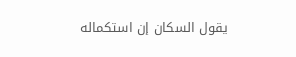يقول السكان إن استكماله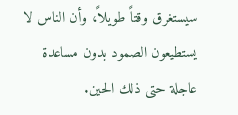سيستغرق وقتاً طويلاً، وأن الناس لا يستطيعون الصمود بدون مساعدة عاجلة حتى ذلك الحين.